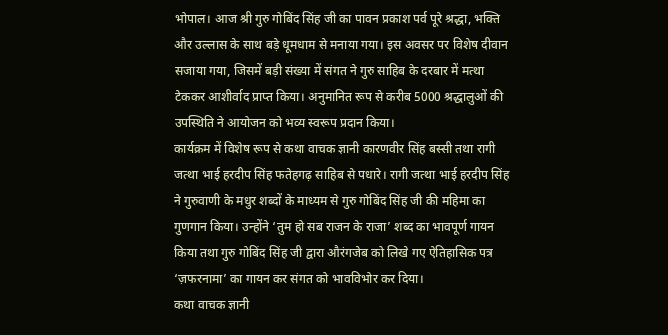भोपाल। आज श्री गुरु गोबिंद सिंह जी का पावन प्रकाश पर्व पूरे श्रद्धा, भक्ति और उल्लास के साथ बड़े धूमधाम से मनाया गया। इस अवसर पर विशेष दीवान सजाया गया, जिसमें बड़ी संख्या में संगत ने गुरु साहिब के दरबार में मत्था टेककर आशीर्वाद प्राप्त किया। अनुमानित रूप से करीब 5000 श्रद्धालुओं की उपस्थिति ने आयोजन को भव्य स्वरूप प्रदान किया।
कार्यक्रम में विशेष रूप से कथा वाचक ज्ञानी कारणवीर सिंह बस्सी तथा रागी जत्था भाई हरदीप सिंह फतेहगढ़ साहिब से पधारे। रागी जत्था भाई हरदीप सिंह ने गुरुवाणी के मधुर शब्दों के माध्यम से गुरु गोबिंद सिंह जी की महिमा का गुणगान किया। उन्होंने ‘तुम हो सब राजन के राजा’ शब्द का भावपूर्ण गायन किया तथा गुरु गोबिंद सिंह जी द्वारा औरंगजेब को लिखे गए ऐतिहासिक पत्र ‘ज़फरनामा’ का गायन कर संगत को भावविभोर कर दिया।
कथा वाचक ज्ञानी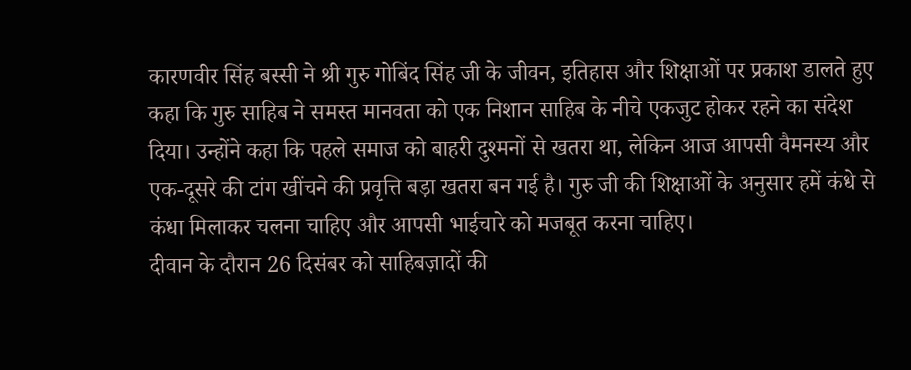कारणवीर सिंह बस्सी ने श्री गुरु गोबिंद सिंह जी के जीवन, इतिहास और शिक्षाओं पर प्रकाश डालते हुए कहा कि गुरु साहिब ने समस्त मानवता को एक निशान साहिब के नीचे एकजुट होकर रहने का संदेश दिया। उन्होंने कहा कि पहले समाज को बाहरी दुश्मनों से खतरा था, लेकिन आज आपसी वैमनस्य और एक-दूसरे की टांग खींचने की प्रवृत्ति बड़ा खतरा बन गई है। गुरु जी की शिक्षाओं के अनुसार हमें कंधे से कंधा मिलाकर चलना चाहिए और आपसी भाईचारे को मजबूत करना चाहिए।
दीवान के दौरान 26 दिसंबर को साहिबज़ादों की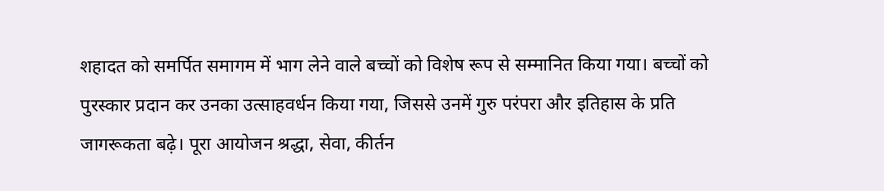शहादत को समर्पित समागम में भाग लेने वाले बच्चों को विशेष रूप से सम्मानित किया गया। बच्चों को पुरस्कार प्रदान कर उनका उत्साहवर्धन किया गया, जिससे उनमें गुरु परंपरा और इतिहास के प्रति जागरूकता बढ़े। पूरा आयोजन श्रद्धा, सेवा, कीर्तन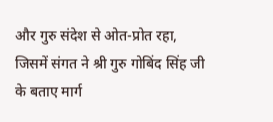और गुरु संदेश से ओत-प्रोत रहा, जिसमें संगत ने श्री गुरु गोबिंद सिंह जी के बताए मार्ग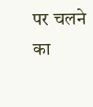पर चलने का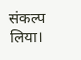संकल्प लिया।